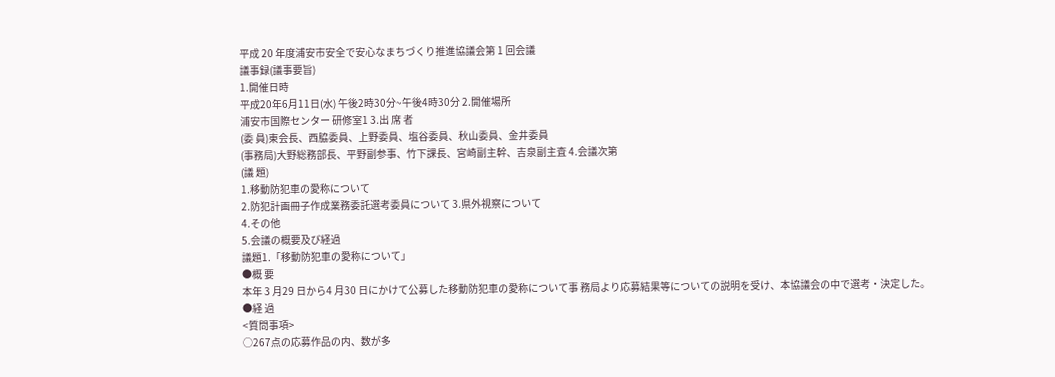平成 20 年度浦安市安全で安心なまちづくり推進協議会第 1 回会議
議事録(議事要旨)
1.開催日時
平成20年6月11日(水) 午後2時30分~午後4時30分 2.開催場所
浦安市国際センター 研修室1 3.出 席 者
(委 員)東会長、西脇委員、上野委員、塩谷委員、秋山委員、金井委員
(事務局)大野総務部長、平野副参事、竹下課長、宮崎副主幹、吉泉副主査 4.会議次第
(議 題)
1.移動防犯車の愛称について
2.防犯計画冊子作成業務委託選考委員について 3.県外視察について
4.その他
5.会議の概要及び経過
議題1.「移動防犯車の愛称について」
●概 要
本年 3 月29 日から4 月30 日にかけて公募した移動防犯車の愛称について事 務局より応募結果等についての説明を受け、本協議会の中で選考・決定した。
●経 過
<質問事項>
○267点の応募作品の内、数が多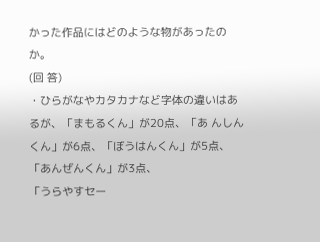かった作品にはどのような物があったのか。
(回 答)
・ひらがなやカタカナなど字体の違いはあるが、「まもるくん」が20点、「あ んしんくん」が6点、「ぼうはんくん」が5点、「あんぜんくん」が3点、
「うらやすセー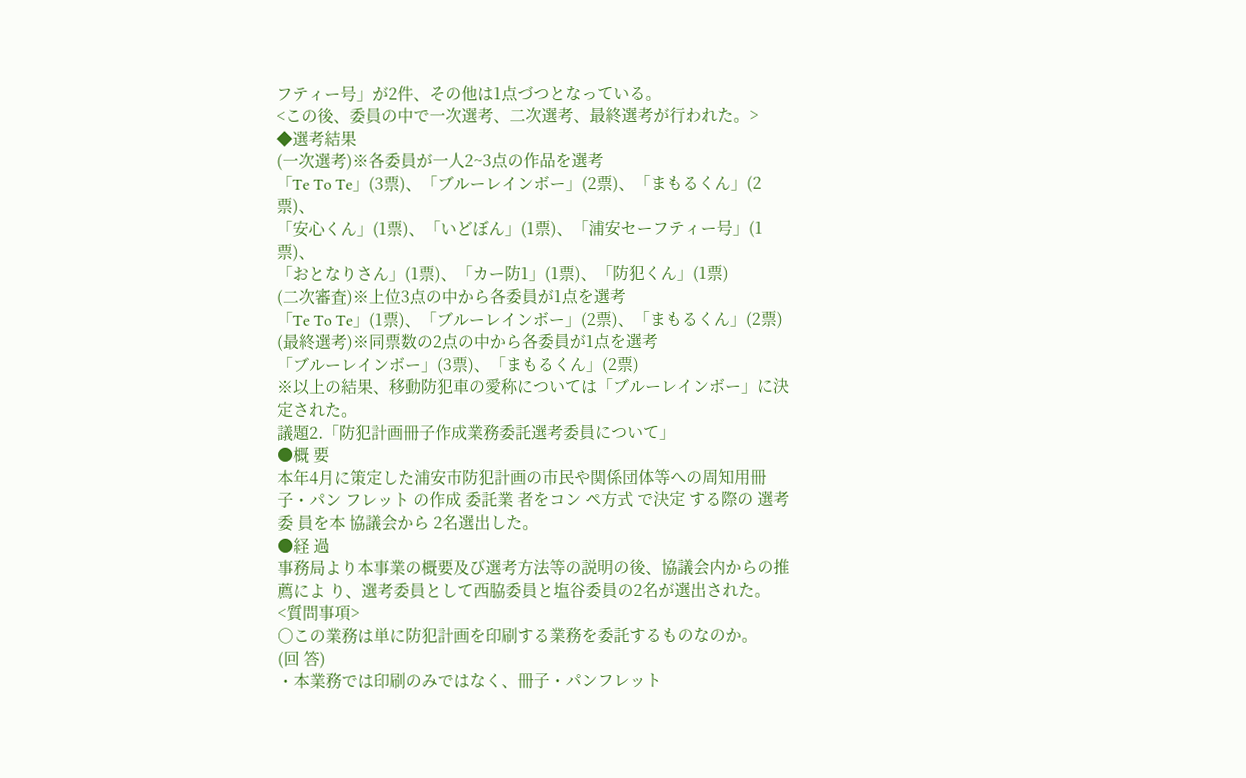フティー号」が2件、その他は1点づつとなっている。
<この後、委員の中で一次選考、二次選考、最終選考が行われた。>
◆選考結果
(一次選考)※各委員が一人2~3点の作品を選考
「Te To Te」(3票)、「ブルーレインボー」(2票)、「まもるくん」(2票)、
「安心くん」(1票)、「いどぼん」(1票)、「浦安セーフティー号」(1票)、
「おとなりさん」(1票)、「カー防1」(1票)、「防犯くん」(1票)
(二次審査)※上位3点の中から各委員が1点を選考
「Te To Te」(1票)、「ブルーレインボー」(2票)、「まもるくん」(2票)
(最終選考)※同票数の2点の中から各委員が1点を選考
「ブルーレインボー」(3票)、「まもるくん」(2票)
※以上の結果、移動防犯車の愛称については「ブルーレインボー」に決定された。
議題2.「防犯計画冊子作成業務委託選考委員について」
●概 要
本年4月に策定した浦安市防犯計画の市民や関係団体等への周知用冊子・パン フレット の作成 委託業 者をコン ペ方式 で決定 する際の 選考委 員を本 協議会から 2名選出した。
●経 過
事務局より本事業の概要及び選考方法等の説明の後、協議会内からの推薦によ り、選考委員として西脇委員と塩谷委員の2名が選出された。
<質問事項>
○この業務は単に防犯計画を印刷する業務を委託するものなのか。
(回 答)
・本業務では印刷のみではなく、冊子・パンフレット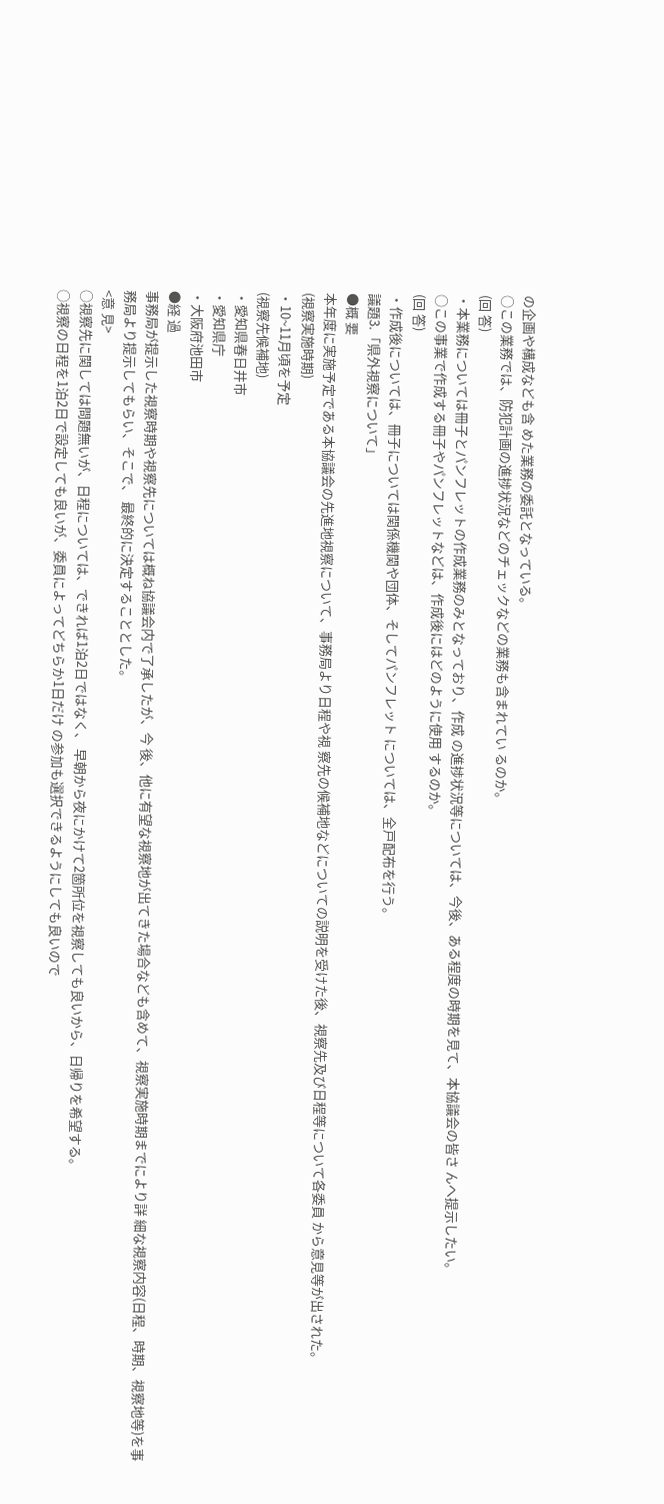の企画や構成なども含 めた業務の委託となっている。
○この業務では、防犯計画の進捗状況などのチェックなどの業務も含まれてい るのか。
(回 答)
・本業務については冊子とパンフレットの作成業務のみとなっており、作成 の進捗状況等については、今後、ある程度の時期を見て、本協議会の皆さ んへ提示したい。
○この事業で作成する冊子やパンフレットなどは、作成後にはどのように使用 するのか。
(回 答)
・作成後については、冊子については関係機関や団体、そしてパンフレット については、全戸配布を行う。
議題3.「県外視察について」
●概 要
本年度に実施予定である本協議会の先進地視察について、事務局より日程や視 察先の候補地などについての説明を受けた後、視察先及び日程等について各委員 から意見等が出された。
(視察実施時期)
・10~11月頃を予定
(視察先候補地)
・愛知県春日井市
・愛知県庁
・大阪府池田市
●経 過
事務局が提示した視察時期や視察先については概ね協議会内で了承したが、今 後、他に有望な視察地が出てきた場合なども含めて、視察実施時期までにより詳 細な視察内容(日程、時期、視察地等)を事務局より提示してもらい、そこで、 最終的に決定することとした。
<意 見>
○視察先に関しては問題無いが、日程については、できれば1泊2日ではなく、 早朝から夜にかけて2箇所位を視察しても良いから、日帰りを希望する。
○視察の日程を1泊2日で設定しても良いが、委員によってどちらか1日だけ の参加も選択できるようにしても良いので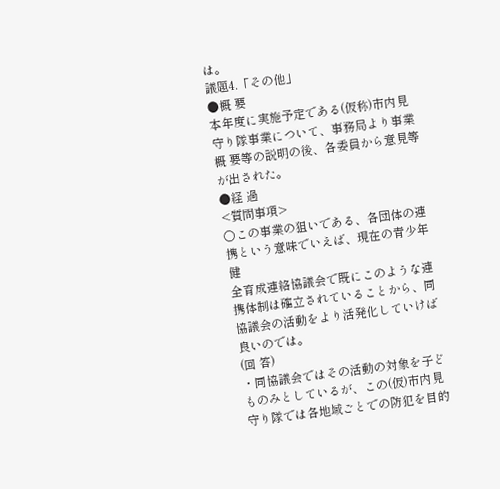は。
議題4.「その他」
●概 要
本年度に実施予定である(仮称)市内見守り隊事業について、事務局より事業概 要等の説明の後、各委員から意見等が出された。
●経 過
<質問事項>
○この事業の狙いである、各団体の連携という意味でいえば、現在の青少年健
全育成連絡協議会で既にこのような連携体制は確立されていることから、同 協議会の活動をより活発化していけば良いのでは。
(回 答)
・同協議会ではその活動の対象を子どものみとしているが、この(仮)市内見 守り隊では各地域ごとでの防犯を目的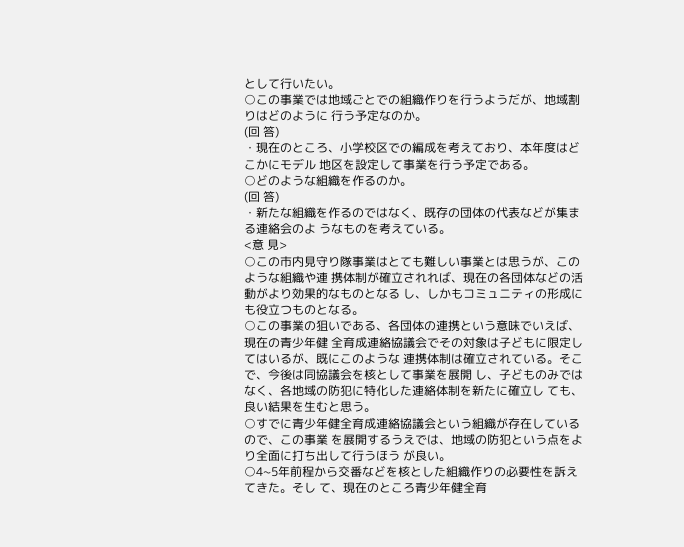として行いたい。
○この事業では地域ごとでの組織作りを行うようだが、地域割りはどのように 行う予定なのか。
(回 答)
・現在のところ、小学校区での編成を考えており、本年度はどこかにモデル 地区を設定して事業を行う予定である。
○どのような組織を作るのか。
(回 答)
・新たな組織を作るのではなく、既存の団体の代表などが集まる連絡会のよ うなものを考えている。
<意 見>
○この市内見守り隊事業はとても難しい事業とは思うが、このような組織や連 携体制が確立されれば、現在の各団体などの活動がより効果的なものとなる し、しかもコミュニティの形成にも役立つものとなる。
○この事業の狙いである、各団体の連携という意味でいえば、現在の青少年健 全育成連絡協議会でその対象は子どもに限定してはいるが、既にこのような 連携体制は確立されている。そこで、今後は同協議会を核として事業を展開 し、子どものみではなく、各地域の防犯に特化した連絡体制を新たに確立し ても、良い結果を生むと思う。
○すでに青少年健全育成連絡協議会という組織が存在しているので、この事業 を展開するうえでは、地域の防犯という点をより全面に打ち出して行うほう が良い。
○4~5年前程から交番などを核とした組織作りの必要性を訴えてきた。そし て、現在のところ青少年健全育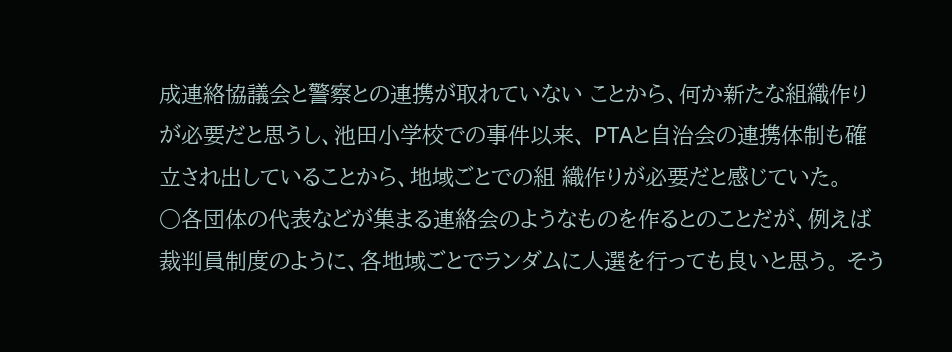成連絡協議会と警察との連携が取れていない ことから、何か新たな組織作りが必要だと思うし、池田小学校での事件以来、 PTAと自治会の連携体制も確立され出していることから、地域ごとでの組 織作りが必要だと感じていた。
○各団体の代表などが集まる連絡会のようなものを作るとのことだが、例えば 裁判員制度のように、各地域ごとでランダムに人選を行っても良いと思う。 そう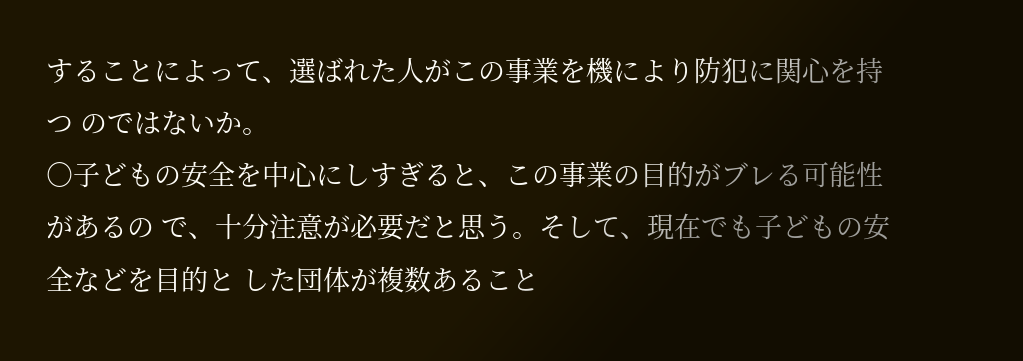することによって、選ばれた人がこの事業を機により防犯に関心を持つ のではないか。
○子どもの安全を中心にしすぎると、この事業の目的がブレる可能性があるの で、十分注意が必要だと思う。そして、現在でも子どもの安全などを目的と した団体が複数あること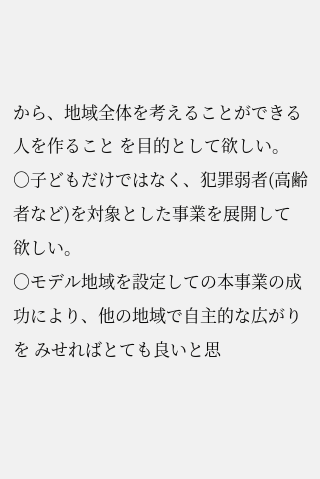から、地域全体を考えることができる人を作ること を目的として欲しい。
○子どもだけではなく、犯罪弱者(高齢者など)を対象とした事業を展開して 欲しい。
○モデル地域を設定しての本事業の成功により、他の地域で自主的な広がりを みせればとても良いと思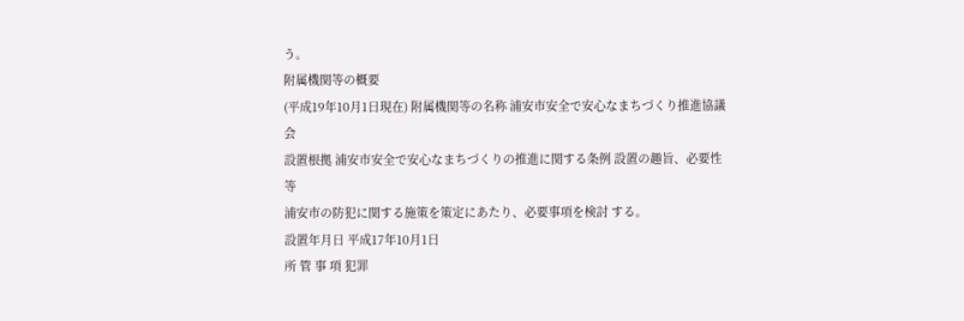う。
附属機関等の概要
(平成19年10月1日現在) 附属機関等の名称 浦安市安全で安心なまちづくり推進協議会
設置根拠 浦安市安全で安心なまちづくりの推進に関する条例 設置の趣旨、必要性等
浦安市の防犯に関する施策を策定にあたり、必要事項を検討 する。
設置年月日 平成17年10月1日
所 管 事 項 犯罪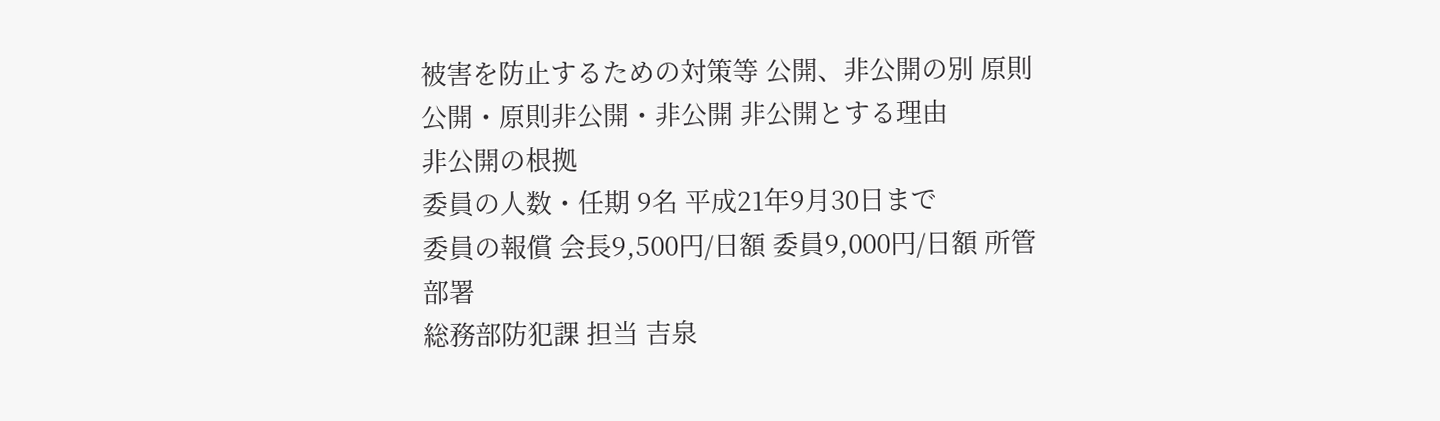被害を防止するための対策等 公開、非公開の別 原則公開・原則非公開・非公開 非公開とする理由
非公開の根拠
委員の人数・任期 9名 平成21年9月30日まで
委員の報償 会長9,500円/日額 委員9,000円/日額 所管部署
総務部防犯課 担当 吉泉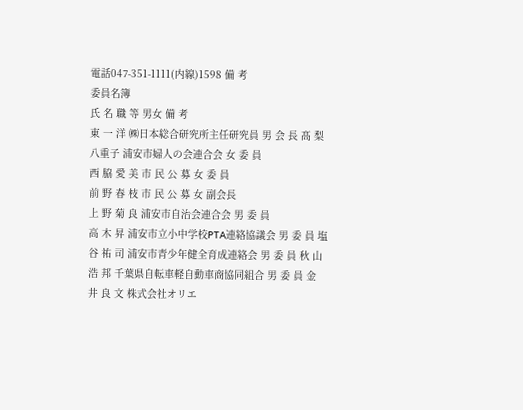電話047-351-1111(内線)1598 備 考
委員名簿
氏 名 職 等 男女 備 考
東 一 洋 ㈱日本総合研究所主任研究員 男 会 長 髙 梨 八重子 浦安市婦人の会連合会 女 委 員
西 脇 愛 美 市 民 公 募 女 委 員
前 野 春 枝 市 民 公 募 女 副会長
上 野 菊 良 浦安市自治会連合会 男 委 員
高 木 昇 浦安市立小中学校PTA連絡協議会 男 委 員 塩 谷 祐 司 浦安市青少年健全育成連絡会 男 委 員 秋 山 浩 邦 千葉県自転車軽自動車商協同組合 男 委 員 金 井 良 文 株式会社オリエ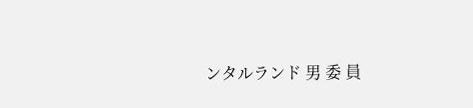ンタルランド 男 委 員